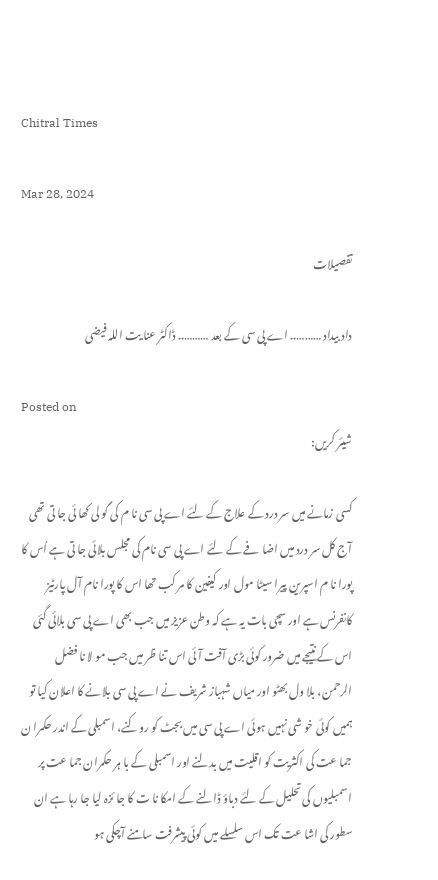Chitral Times

Mar 28, 2024

تفصيلات

داد بیداد ……….. اے پی سی کے بعد ……….. ڈاکٹر عنا یت اللہ فیضی

Posted on
شیئر کریں:

کسی زمانے میں سر درد کے علاج کے لئے اے پی سی نا م کی گو لی کھا ئی جا تی تھی آج کل سر درد میں اضا فے کے لئے اے پی سی نام کی مجلس بلائی جا تی ہے اُس کا پورا نا م اسپرین پیرا سیٹا مول اور کیفین کا مر کب تھا اس کا پورا نام آل پارٹیز کانفرنس ہے اور سچی بات یہ ہے کہ وطن عزیز میں جب بھی اے پی سی بلائی گئی اس کے نتیجے میں ضرور کوئی بڑی آفت آئی اس تنا ظر میں جب مو لا نا فضل الرحمن، بلا ول بھٹو اور میاں شہباز شریف نے اے پی سی بلانے کا اعلان کیا تو ہمیں کوئی خو شی نہیں ہوئی اے پی سی میں بجٹ کو روکنے، اسمبلی کے اندر حکمرا ن جما عت کی اکثریت کو اقلیت میں بدلنے اور اسمبلی کے با ہر حکمران جما عت پر اسمبلیوں کی تحلیل کے لئے دباؤ ڈالنے کے امکا نا ت کا جا ئزہ لیا جا رہا ہے ان سطور کی اشا عت تک اس سلسلے میں کوئی پیشرفت سامنے آچکی ہو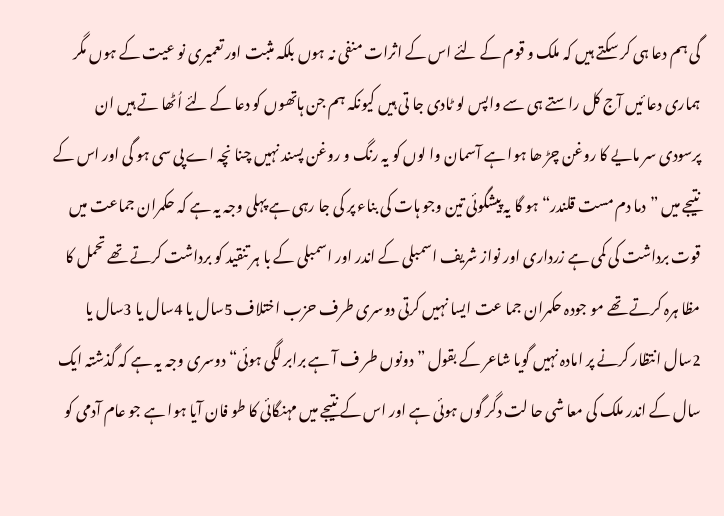گی ہم دعا ہی کر سکتے ہیں کہ ملک و قوم کے لئے اس کے اثرات منفی نہ ہوں بلکہ مثبت اور تعمیری نو عیت کے ہوں مگر ہماری دعا ئیں آج کل راستے ہی سے واپس لو ٹادی جا تی ہیں کیونکہ ہم جن ہاتھوں کو دعا کے لئے اُٹھا تے ہیں ان پرسودی سر مایے کا روغن چڑ ھا ہوا ہے آسمان وا لوں کو یہ رنگ و روغن پسند نہیں چنا نچہ اے پی سی ہو گی اور اس کے نتیجے میں ”دما دم مست قلندر“ ہو گا یہ پیشگوئی تین وجو ہات کی بناء پر کی جا رہی ہے پہلی وجہ یہ ہے کہ حکمران جماعت میں قوت برداشت کی کمی ہے زرداری اور نواز شریف اسمبلی کے اندر اور اسمبلی کے با ہر تنقید کو برداشت کرتے تھے تحمل کا مظا ہرہ کرتے تھے مو جودہ حکمران جما عت ایسا نہیں کرتی دوسری طرف حزب اختلاف 5سال یا 4سال یا 3سال یا 2سال انتظار کرنے پر امادہ نہیں گویا شاعر کے بقول ” دونوں طر ف آ ہے برابر لگی ہوئی“ دوسری وجہ یہ ہے کہ گذشتہ ایک سال کے اندر ملک کی معا شی حا لت دگر گوں ہوئی ہے اور اس کے نتیجے میں مہنگائی کا طو فان آیا ہوا ہے جو عام آدمی کو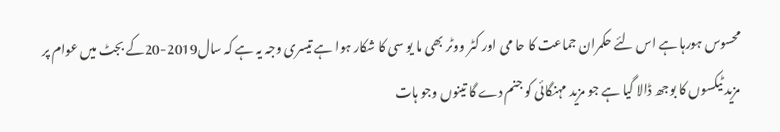محسوس ہورہا ہے اس لئے حکمران جماعت کا حا می اور کٹر ووٹر بھی ما یو سی کا شکار ہوا ہے تیسری وجہ یہ ہے کہ سال2019-20کے بجٹ میں عوام پر مزید ٹیکسوں کا بوجھ ڈالا گیا ہے جو مزید مہنگائی کو جنم دے گا تینوں وجو ہات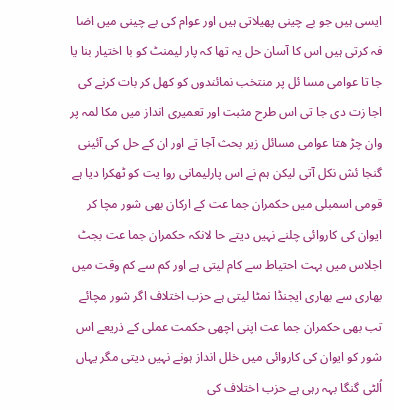ایسی ہیں جو بے چینی پھیلاتی ہیں اور عوام کی بے چینی میں اضا فہ کرتی ہیں اس کا آسان حل یہ تھا کہ پار لیمنٹ کو با اختیار بنا یا جا تا عوامی مسا ئل پر منتخب نمائندوں کو کھل کر بات کرنے کی اجا زت دی جا تی اس طرح مثبت اور تعمیری انداز میں مکا لمہ پر وان چڑ ھتا عوامی مسائل زیر بحث آجا تے اور ان کے حل کی آئینی گنجا ئش نکل آتی لیکن ہم نے اس پارلیمانی روا یت کو ٹھکرا دیا ہے قومی اسمبلی میں حکمران جما عت کے ارکان بھی شور مچا کر ایوان کی کاروائی چلنے نہیں دیتے حا لانکہ حکمران جما عت بجٹ اجلاس میں بہت احتیاط سے کام لیتی ہے اور کم سے کم وقت میں بھاری سے بھاری ایجنڈا نمٹا لیتی ہے حزب اختلاف اگر شور مچائے تب بھی حکمران جما عت اپنی اچھی حکمت عملی کے ذریعے اس شور کو ایوان کی کاروائی میں خلل انداز ہونے نہیں دیتی مگر یہاں اُلٹی گنگا بہہ رہی ہے حزب اختلاف کی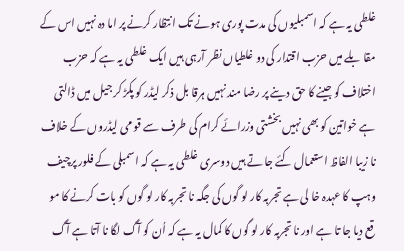غلطی یہ ہے کہ اسمبلیوں کی مدت پوری ہونے تک انتظار کرنے پر اما دہ نہیں اس کے مقا بلے میں حزب اقتدار کی دو غلطیاں نظر آرہی ہیں ایک غلطی یہ ہے کہ حزب اختلاف کو جینے کا حق دینے پر رضا مند نہیں ہرقا بل ذکر لیڈر کو پکڑ کر جیل میں ڈالتی ہے خواتین کو بھی نہیں بخشتی وزرائے کرام کی طرف سے قو می لیڈروں کے خلاف نا زیبا الفاظ استعمال کئے جا تے ہیں دوسری غلطی یہ ہے کہ اسمبلی کے فلور پرچیف وہپ کا عہدہ خا لی ہے تجربہ کار لو گوں کی جگہ نا تجربہ کار لو گوں کو بات کرنے کا مو قع دیا جا تا ہے اور نا تجربہ کار لو گوں کا کمال یہ ہے کہ اُن کو آگ لگا نا آتا ہے آگ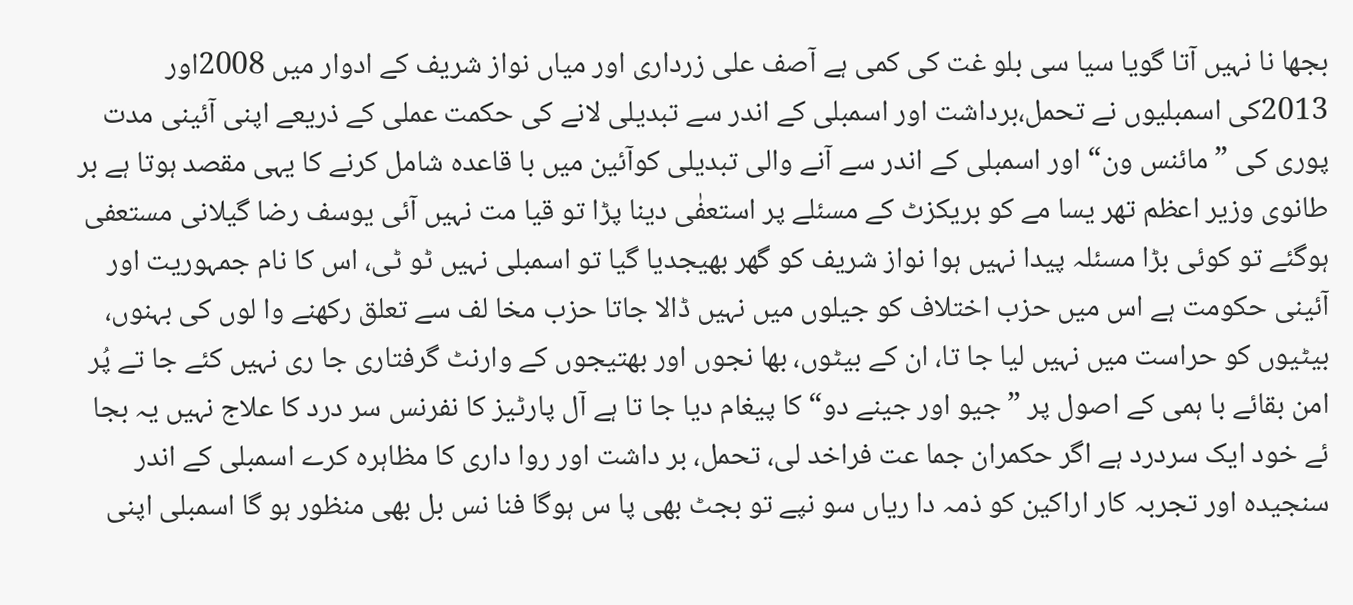بجھا نا نہیں آتا گویا سیا سی بلو غت کی کمی ہے آصف علی زرداری اور میاں نواز شریف کے ادوار میں 2008اور 2013کی اسمبلیوں نے تحمل،برداشت اور اسمبلی کے اندر سے تبدیلی لانے کی حکمت عملی کے ذریعے اپنی آئینی مدت پوری کی ”مائنس ون“ اور اسمبلی کے اندر سے آنے والی تبدیلی کوآئین میں با قاعدہ شامل کرنے کا یہی مقصد ہوتا ہے بر طانوی وزیر اعظم تھر یسا مے کو بریکزٹ کے مسئلے پر استعفٰی دینا پڑا تو قیا مت نہیں آئی یوسف رضا گیلانی مستعفی ہوگئے تو کوئی بڑا مسئلہ پیدا نہیں ہوا نواز شریف کو گھر بھیجدیا گیا تو اسمبلی نہیں ٹو ٹی، اس کا نام جمہوریت اور آئینی حکومت ہے اس میں حزب اختلاف کو جیلوں میں نہیں ڈالا جاتا حزب مخا لف سے تعلق رکھنے وا لوں کی بہنوں، بیٹیوں کو حراست میں نہیں لیا جا تا، ان کے بیٹوں، بھا نجوں اور بھتیجوں کے وارنٹ گرفتاری جا ری نہیں کئے جا تے پُر امن بقائے با ہمی کے اصول پر ”جیو اور جینے دو“ کا پیغام دیا جا تا ہے آل پارٹیز کا نفرنس سر درد کا علاج نہیں یہ بجا ئے خود ایک سردرد ہے اگر حکمران جما عت فراخد لی، تحمل، بر داشت اور روا داری کا مظاہرہ کرے اسمبلی کے اندر سنجیدہ اور تجربہ کار اراکین کو ذمہ دا ریاں سو نپے تو بجٹ بھی پا س ہوگا فنا نس بل بھی منظور ہو گا اسمبلی اپنی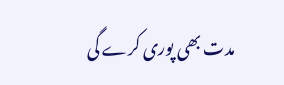مدت بھی پوری کرے گی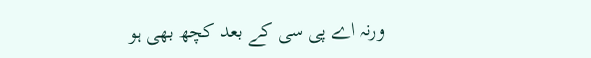ورنہ اے پی سی کے بعد کچھ بھی ہو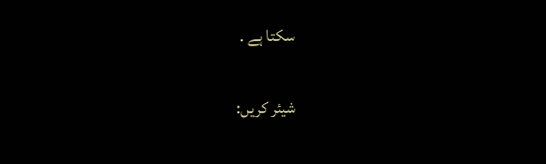سکتا ہے .


شیئر کریں: